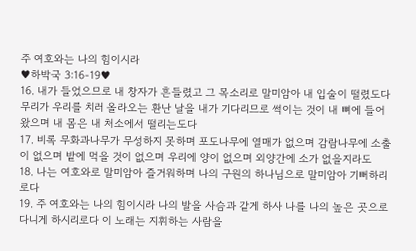주 여호와는 나의 힘이시라
♥하박국 3:16-19♥
16. 내가 들었으므로 내 창자가 흔들렸고 그 목소리로 말미암아 내 입술이 떨렸도다 무리가 우리를 치러 올라오는 환난 날을 내가 기다리므로 썩이는 것이 내 뼈에 들어왔으며 내 몸은 내 처소에서 떨리는도다
17. 비록 무화과나무가 무성하지 못하며 포도나무에 열매가 없으며 감람나무에 소출이 없으며 밭에 먹을 것이 없으며 우리에 양이 없으며 외양간에 소가 없을지라도
18. 나는 여호와로 말미암아 즐거워하며 나의 구원의 하나님으로 말미암아 기뻐하리로다
19. 주 여호와는 나의 힘이시라 나의 발을 사슴과 같게 하사 나를 나의 높은 곳으로 다니게 하시리로다 이 노래는 지휘하는 사람을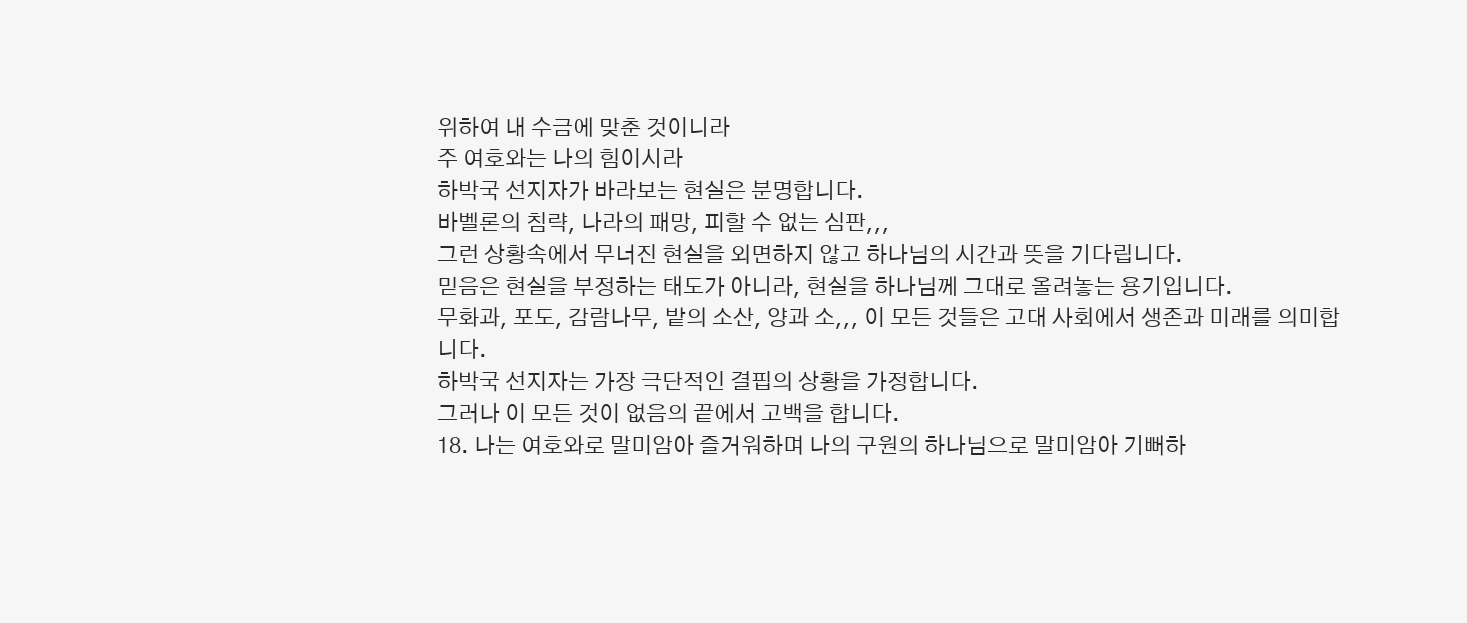위하여 내 수금에 맞춘 것이니라
주 여호와는 나의 힘이시라
하박국 선지자가 바라보는 현실은 분명합니다.
바벨론의 침략, 나라의 패망, 피할 수 없는 심판,,,
그런 상황속에서 무너진 현실을 외면하지 않고 하나님의 시간과 뜻을 기다립니다.
믿음은 현실을 부정하는 태도가 아니라, 현실을 하나님께 그대로 올려놓는 용기입니다.
무화과, 포도, 감람나무, 밭의 소산, 양과 소,,, 이 모든 것들은 고대 사회에서 생존과 미래를 의미합니다.
하박국 선지자는 가장 극단적인 결핍의 상황을 가정합니다.
그러나 이 모든 것이 없음의 끝에서 고백을 합니다.
18. 나는 여호와로 말미암아 즐거워하며 나의 구원의 하나님으로 말미암아 기뻐하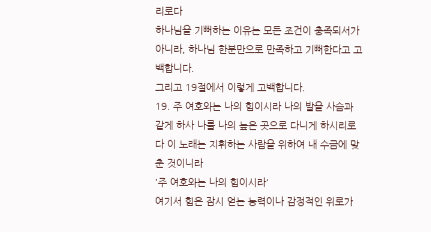리로다
하나님을 기뻐하는 이유는 모든 조건이 충족되서가 아니라, 하나님 한분만으로 만족하고 기뻐한다고 고백합니다.
그리고 19절에서 이렇게 고백합니다.
19. 주 여호와는 나의 힘이시라 나의 발을 사슴과 같게 하사 나를 나의 높은 곳으로 다니게 하시리로다 이 노래는 지휘하는 사람을 위하여 내 수금에 맞춘 것이니라
'주 여호와는 나의 힘이시라'
여기서 힘은 잠시 얻는 능력이나 감정적인 위로가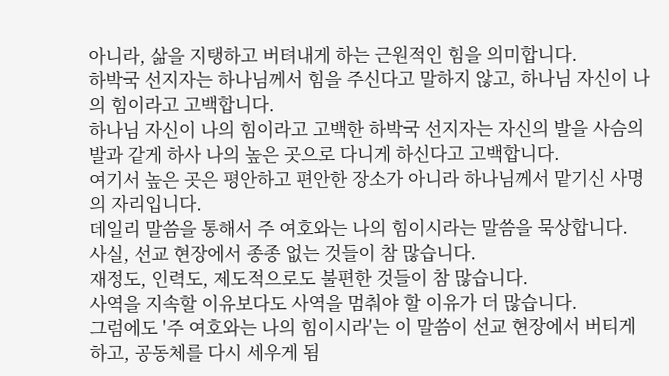아니라, 삶을 지탱하고 버텨내게 하는 근원적인 힘을 의미합니다.
하박국 선지자는 하나님께서 힘을 주신다고 말하지 않고, 하나님 자신이 나의 힘이라고 고백합니다.
하나님 자신이 나의 힘이라고 고백한 하박국 선지자는 자신의 발을 사슴의 발과 같게 하사 나의 높은 곳으로 다니게 하신다고 고백합니다.
여기서 높은 곳은 평안하고 편안한 장소가 아니라 하나님께서 맡기신 사명의 자리입니다.
데일리 말씀을 통해서 주 여호와는 나의 힘이시라는 말씀을 묵상합니다.
사실, 선교 현장에서 종종 없는 것들이 참 많습니다.
재정도, 인력도, 제도적으로도 불편한 것들이 참 많습니다.
사역을 지속할 이유보다도 사역을 멈춰야 할 이유가 더 많습니다.
그럼에도 '주 여호와는 나의 힘이시라'는 이 말씀이 선교 현장에서 버티게 하고, 공동체를 다시 세우게 됨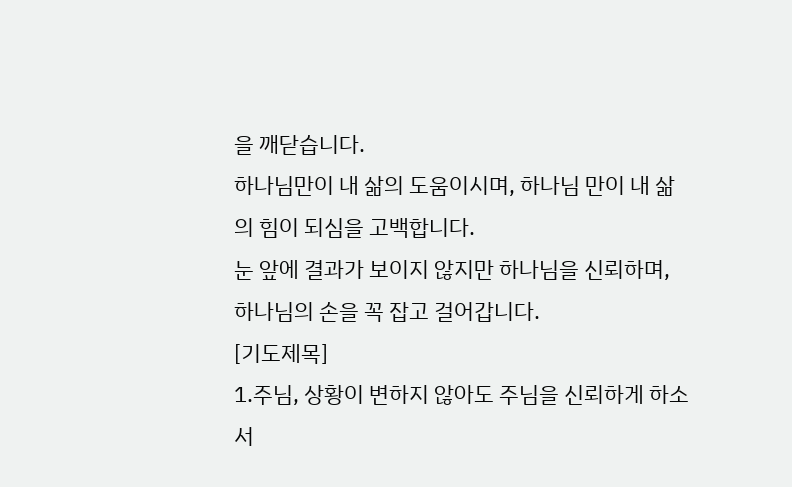을 깨닫습니다.
하나님만이 내 삶의 도움이시며, 하나님 만이 내 삶의 힘이 되심을 고백합니다.
눈 앞에 결과가 보이지 않지만 하나님을 신뢰하며, 하나님의 손을 꼭 잡고 걸어갑니다.
[기도제목]
1.주님, 상황이 변하지 않아도 주님을 신뢰하게 하소서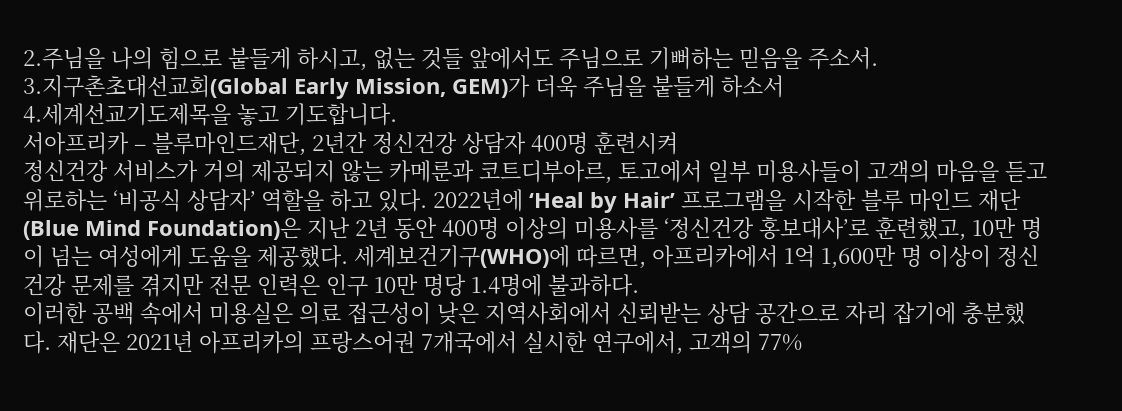2.주님을 나의 힘으로 붙들게 하시고, 없는 것들 앞에서도 주님으로 기뻐하는 믿음을 주소서.
3.지구촌초대선교회(Global Early Mission, GEM)가 더욱 주님을 붙들게 하소서
4.세계선교기도제목을 놓고 기도합니다.
서아프리카 – 블루마인드재단, 2년간 정신건강 상담자 400명 훈련시켜
정신건강 서비스가 거의 제공되지 않는 카메룬과 코트디부아르, 토고에서 일부 미용사들이 고객의 마음을 듣고 위로하는 ‘비공식 상담자’ 역할을 하고 있다. 2022년에 ‘Heal by Hair’ 프로그램을 시작한 블루 마인드 재단(Blue Mind Foundation)은 지난 2년 동안 400명 이상의 미용사를 ‘정신건강 홍보대사’로 훈련했고, 10만 명이 넘는 여성에게 도움을 제공했다. 세계보건기구(WHO)에 따르면, 아프리카에서 1억 1,600만 명 이상이 정신건강 문제를 겪지만 전문 인력은 인구 10만 명당 1.4명에 불과하다.
이러한 공백 속에서 미용실은 의료 접근성이 낮은 지역사회에서 신뢰받는 상담 공간으로 자리 잡기에 충분했다. 재단은 2021년 아프리카의 프랑스어권 7개국에서 실시한 연구에서, 고객의 77%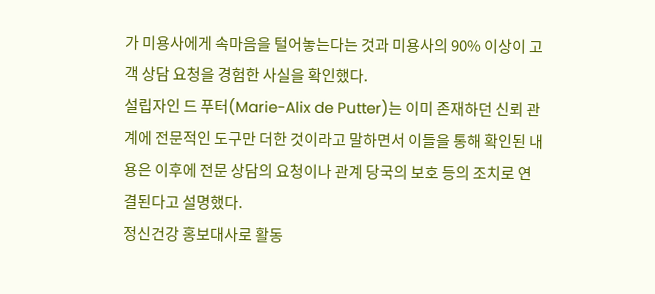가 미용사에게 속마음을 털어놓는다는 것과 미용사의 90% 이상이 고객 상담 요청을 경험한 사실을 확인했다.
설립자인 드 푸터(Marie-Alix de Putter)는 이미 존재하던 신뢰 관계에 전문적인 도구만 더한 것이라고 말하면서 이들을 통해 확인된 내용은 이후에 전문 상담의 요청이나 관계 당국의 보호 등의 조치로 연결된다고 설명했다.
정신건강 홍보대사로 활동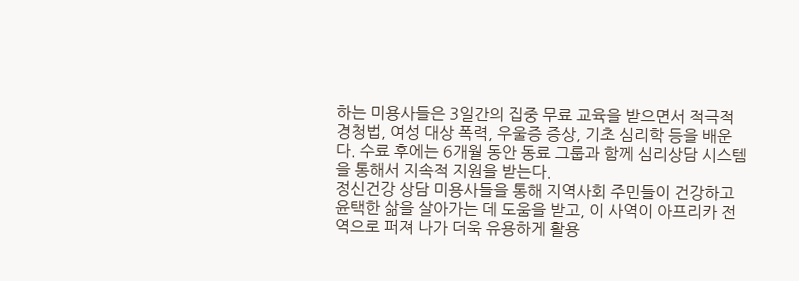하는 미용사들은 3일간의 집중 무료 교육을 받으면서 적극적 경청법, 여성 대상 폭력, 우울증 증상, 기초 심리학 등을 배운다. 수료 후에는 6개월 동안 동료 그룹과 함께 심리상담 시스템을 통해서 지속적 지원을 받는다.
정신건강 상담 미용사들을 통해 지역사회 주민들이 건강하고 윤택한 삶을 살아가는 데 도움을 받고, 이 사역이 아프리카 전역으로 퍼져 나가 더욱 유용하게 활용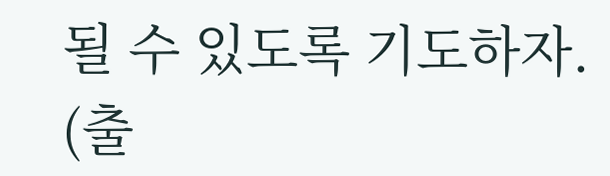될 수 있도록 기도하자.
(출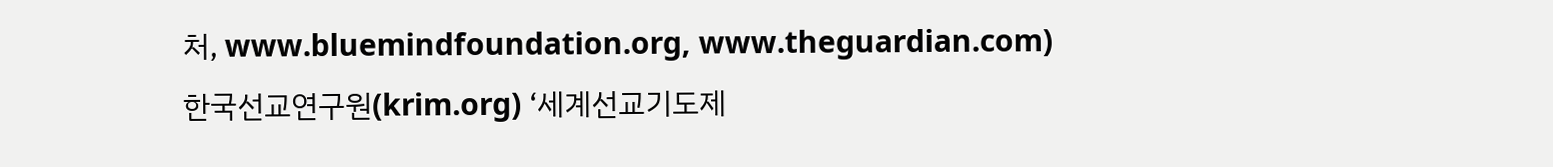처, www.bluemindfoundation.org, www.theguardian.com)
한국선교연구원(krim.org) ‘세계선교기도제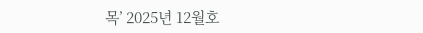목’ 2025년 12월호